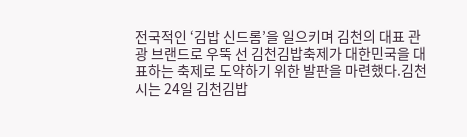전국적인 ‘김밥 신드롬’을 일으키며 김천의 대표 관광 브랜드로 우뚝 선 김천김밥축제가 대한민국을 대표하는 축제로 도약하기 위한 발판을 마련했다.김천시는 24일 김천김밥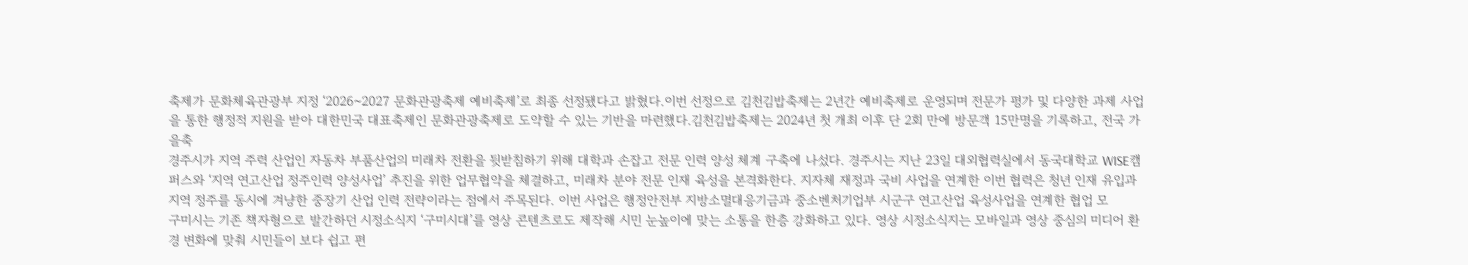축제가 문화체육관광부 지정 ‘2026~2027 문화관광축제 예비축제’로 최종 선정됐다고 밝혔다.이번 선정으로 김천김밥축제는 2년간 예비축제로 운영되며 전문가 평가 및 다양한 과제 사업을 통한 행정적 지원을 받아 대한민국 대표축제인 문화관광축제로 도약할 수 있는 기반을 마련했다.김천김밥축제는 2024년 첫 개최 이후 단 2회 만에 방문객 15만명을 기록하고, 전국 가을축
경주시가 지역 주력 산업인 자동차 부품산업의 미래차 전환을 뒷받침하기 위해 대학과 손잡고 전문 인력 양성 체계 구축에 나섰다. 경주시는 지난 23일 대외협력실에서 동국대학교 WISE캠퍼스와 ‘지역 연고산업 정주인력 양성사업’ 추진을 위한 업무협약을 체결하고, 미래차 분야 전문 인재 육성을 본격화한다. 지자체 재정과 국비 사업을 연계한 이번 협력은 청년 인재 유입과 지역 정주를 동시에 겨냥한 중장기 산업 인력 전략이라는 점에서 주목된다. 이번 사업은 행정안전부 지방소멸대응기금과 중소벤처기업부 시군구 연고산업 육성사업을 연계한 협업 모
구미시는 기존 책자형으로 발간하던 시정소식지 ‘구미시대’를 영상 콘텐츠로도 제작해 시민 눈높이에 맞는 소통을 한층 강화하고 있다. 영상 시정소식지는 모바일과 영상 중심의 미디어 환경 변화에 맞춰 시민들이 보다 쉽고 편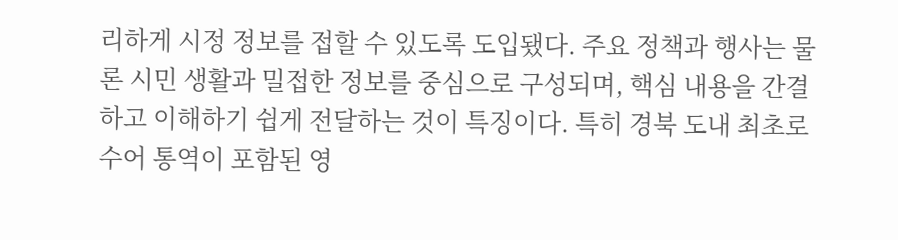리하게 시정 정보를 접할 수 있도록 도입됐다. 주요 정책과 행사는 물론 시민 생활과 밀접한 정보를 중심으로 구성되며, 핵심 내용을 간결하고 이해하기 쉽게 전달하는 것이 특징이다. 특히 경북 도내 최초로 수어 통역이 포함된 영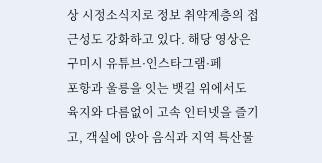상 시정소식지로 정보 취약계층의 접근성도 강화하고 있다. 해당 영상은 구미시 유튜브·인스타그램·페
포항과 울릉을 잇는 뱃길 위에서도 육지와 다름없이 고속 인터넷을 즐기고, 객실에 앉아 음식과 지역 특산물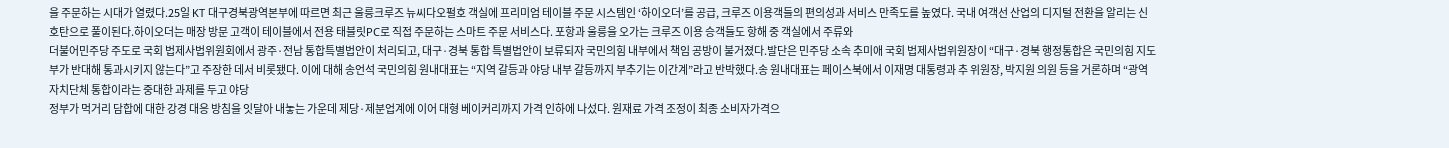을 주문하는 시대가 열렸다.25일 KT 대구경북광역본부에 따르면 최근 울릉크루즈 뉴씨다오펄호 객실에 프리미엄 테이블 주문 시스템인 ‘하이오더’를 공급, 크루즈 이용객들의 편의성과 서비스 만족도를 높였다. 국내 여객선 산업의 디지털 전환을 알리는 신호탄으로 풀이된다.하이오더는 매장 방문 고객이 테이블에서 전용 태블릿PC로 직접 주문하는 스마트 주문 서비스다. 포항과 울릉을 오가는 크루즈 이용 승객들도 항해 중 객실에서 주류와
더불어민주당 주도로 국회 법제사법위원회에서 광주·전남 통합특별법안이 처리되고, 대구·경북 통합 특별법안이 보류되자 국민의힘 내부에서 책임 공방이 불거졌다.발단은 민주당 소속 추미애 국회 법제사법위원장이 “대구·경북 행정통합은 국민의힘 지도부가 반대해 통과시키지 않는다”고 주장한 데서 비롯됐다. 이에 대해 송언석 국민의힘 원내대표는 “지역 갈등과 야당 내부 갈등까지 부추기는 이간계”라고 반박했다.송 원내대표는 페이스북에서 이재명 대통령과 추 위원장, 박지원 의원 등을 거론하며 “광역자치단체 통합이라는 중대한 과제를 두고 야당
정부가 먹거리 담합에 대한 강경 대응 방침을 잇달아 내놓는 가운데 제당·제분업계에 이어 대형 베이커리까지 가격 인하에 나섰다. 원재료 가격 조정이 최종 소비자가격으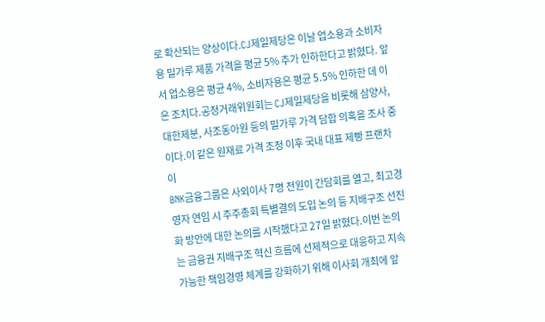로 확산되는 양상이다.CJ제일제당은 이날 업소용과 소비자용 밀가루 제품 가격을 평균 5% 추가 인하한다고 밝혔다. 앞서 업소용은 평균 4%, 소비자용은 평균 5.5% 인하한 데 이은 조치다.공정거래위원회는 CJ제일제당을 비롯해 삼양사, 대한제분, 사조동아원 등의 밀가루 가격 담합 의혹을 조사 중이다.이 같은 원재료 가격 조정 이후 국내 대표 제빵 프랜차이
BNK금융그룹은 사외이사 7명 전원이 간담회를 열고, 최고경영자 연임 시 주주총회 특별결의 도입 논의 등 지배구조 선진화 방안에 대한 논의를 시작했다고 27일 밝혔다.이번 논의는 금융권 지배구조 혁신 흐름에 선제적으로 대응하고 지속가능한 책임경영 체계를 강화하기 위해 이사회 개최에 앞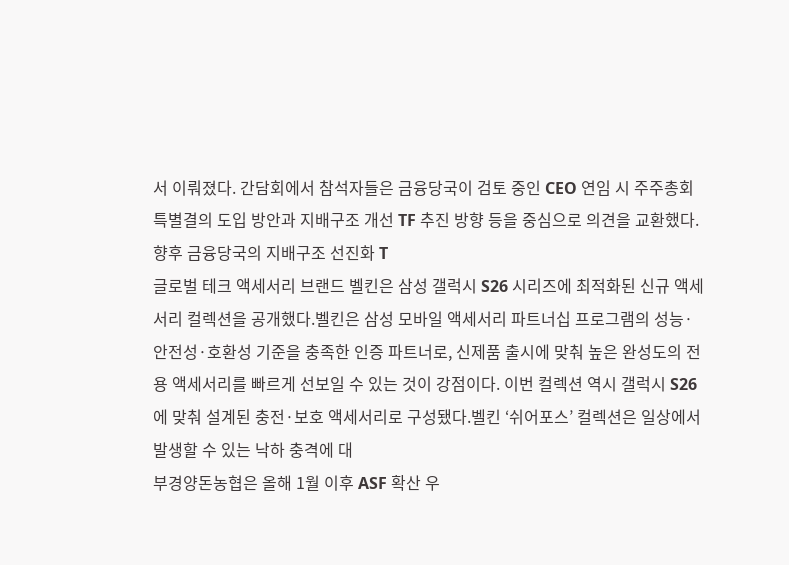서 이뤄졌다. 간담회에서 참석자들은 금융당국이 검토 중인 CEO 연임 시 주주총회 특별결의 도입 방안과 지배구조 개선 TF 추진 방향 등을 중심으로 의견을 교환했다. 향후 금융당국의 지배구조 선진화 T
글로벌 테크 액세서리 브랜드 벨킨은 삼성 갤럭시 S26 시리즈에 최적화된 신규 액세서리 컬렉션을 공개했다.벨킨은 삼성 모바일 액세서리 파트너십 프로그램의 성능·안전성·호환성 기준을 충족한 인증 파트너로, 신제품 출시에 맞춰 높은 완성도의 전용 액세서리를 빠르게 선보일 수 있는 것이 강점이다. 이번 컬렉션 역시 갤럭시 S26에 맞춰 설계된 충전·보호 액세서리로 구성됐다.벨킨 ‘쉬어포스’ 컬렉션은 일상에서 발생할 수 있는 낙하 충격에 대
부경양돈농협은 올해 1월 이후 ASF 확산 우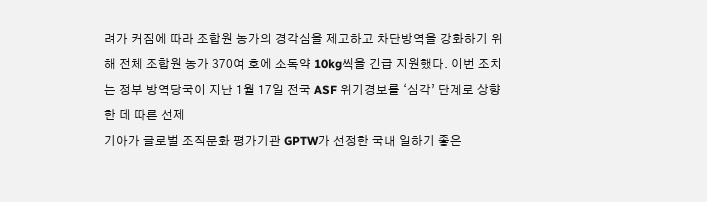려가 커짐에 따라 조합원 농가의 경각심을 제고하고 차단방역을 강화하기 위해 전체 조합원 농가 370여 호에 소독약 10kg씩을 긴급 지원했다. 이번 조치는 정부 방역당국이 지난 1월 17일 전국 ASF 위기경보를 ‘심각’ 단계로 상향한 데 따른 선제
기아가 글로벌 조직문화 평가기관 GPTW가 선정한 국내 일하기 좋은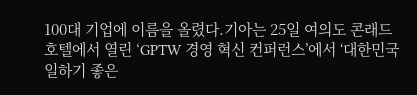100대 기업에 이름을 올렸다.기아는 25일 여의도 콘래드 호텔에서 열린 ‘GPTW 경영 혁신 컨퍼런스’에서 ‘대한민국 일하기 좋은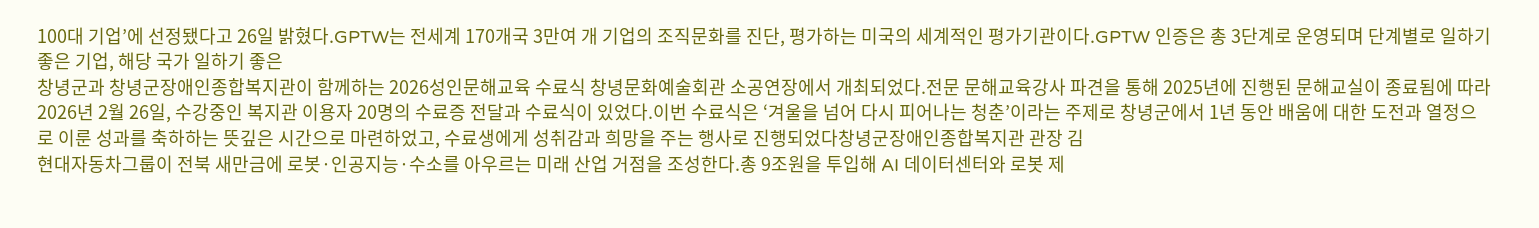100대 기업’에 선정됐다고 26일 밝혔다.GPTW는 전세계 170개국 3만여 개 기업의 조직문화를 진단, 평가하는 미국의 세계적인 평가기관이다.GPTW 인증은 총 3단계로 운영되며 단계별로 일하기 좋은 기업, 해당 국가 일하기 좋은
창녕군과 창녕군장애인종합복지관이 함께하는 2026성인문해교육 수료식 창녕문화예술회관 소공연장에서 개최되었다.전문 문해교육강사 파견을 통해 2025년에 진행된 문해교실이 종료됨에 따라 2026년 2월 26일, 수강중인 복지관 이용자 20명의 수료증 전달과 수료식이 있었다.이번 수료식은 ‘겨울을 넘어 다시 피어나는 청춘’이라는 주제로 창녕군에서 1년 동안 배움에 대한 도전과 열정으로 이룬 성과를 축하하는 뜻깊은 시간으로 마련하었고, 수료생에게 성취감과 희망을 주는 행사로 진행되었다창녕군장애인종합복지관 관장 김
현대자동차그룹이 전북 새만금에 로봇·인공지능·수소를 아우르는 미래 산업 거점을 조성한다.총 9조원을 투입해 AI 데이터센터와 로봇 제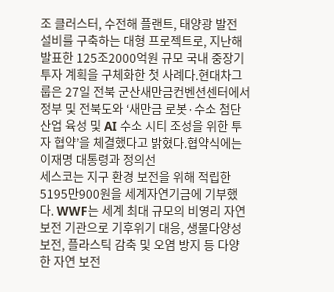조 클러스터, 수전해 플랜트, 태양광 발전 설비를 구축하는 대형 프로젝트로, 지난해 발표한 125조2000억원 규모 국내 중장기 투자 계획을 구체화한 첫 사례다.현대차그룹은 27일 전북 군산새만금컨벤션센터에서 정부 및 전북도와 ‘새만금 로봇·수소 첨단 산업 육성 및 AI 수소 시티 조성을 위한 투자 협약’을 체결했다고 밝혔다.협약식에는 이재명 대통령과 정의선
세스코는 지구 환경 보전을 위해 적립한 5195만900원을 세계자연기금에 기부했다. WWF는 세계 최대 규모의 비영리 자연보전 기관으로 기후위기 대응, 생물다양성 보전, 플라스틱 감축 및 오염 방지 등 다양한 자연 보전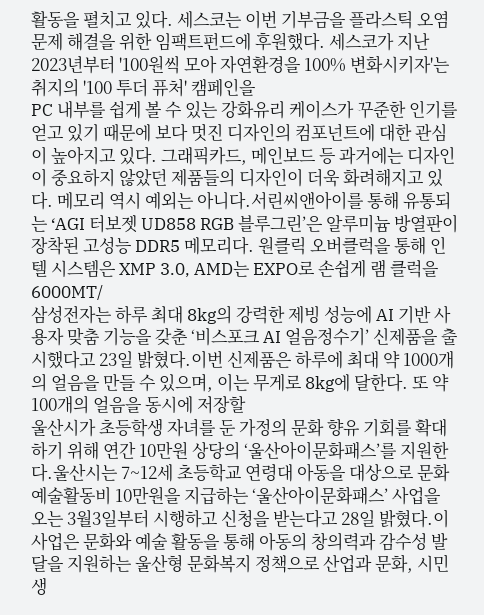활동을 펼치고 있다. 세스코는 이번 기부금을 플라스틱 오염 문제 해결을 위한 임팩트펀드에 후원했다. 세스코가 지난 2023년부터 '100원씩 모아 자연환경을 100% 변화시키자'는 취지의 '100 투더 퓨처' 캠페인을
PC 내부를 쉽게 볼 수 있는 강화유리 케이스가 꾸준한 인기를 얻고 있기 때문에 보다 멋진 디자인의 컴포넌트에 대한 관심이 높아지고 있다. 그래픽카드, 메인보드 등 과거에는 디자인이 중요하지 않았던 제품들의 디자인이 더욱 화려해지고 있다. 메모리 역시 예외는 아니다.서린씨앤아이를 통해 유통되는 ‘AGI 터보젯 UD858 RGB 블루그린’은 알루미늄 방열판이 장착된 고성능 DDR5 메모리다. 원클릭 오버클럭을 통해 인텔 시스템은 XMP 3.0, AMD는 EXPO로 손쉽게 램 클럭을 6000MT/
삼성전자는 하루 최대 8kg의 강력한 제빙 성능에 AI 기반 사용자 맞춤 기능을 갖춘 ‘비스포크 AI 얼음정수기’ 신제품을 출시했다고 23일 밝혔다.이번 신제품은 하루에 최대 약 1000개의 얼음을 만들 수 있으며, 이는 무게로 8kg에 달한다. 또 약 100개의 얼음을 동시에 저장할
울산시가 초등학생 자녀를 둔 가정의 문화 향유 기회를 확대하기 위해 연간 10만원 상당의 ‘울산아이문화패스’를 지원한다.울산시는 7~12세 초등학교 연령대 아동을 대상으로 문화예술활동비 10만원을 지급하는 ‘울산아이문화패스’ 사업을 오는 3월3일부터 시행하고 신청을 받는다고 28일 밝혔다.이 사업은 문화와 예술 활동을 통해 아동의 창의력과 감수성 발달을 지원하는 울산형 문화복지 정책으로 산업과 문화, 시민생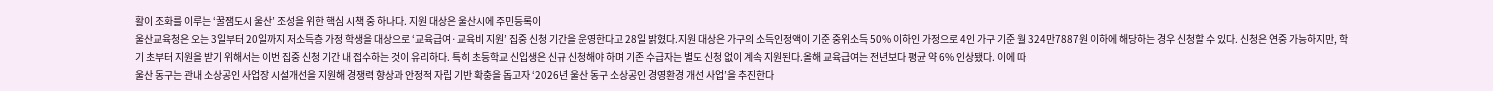활이 조화를 이루는 ‘꿀잼도시 울산’ 조성을 위한 핵심 시책 중 하나다. 지원 대상은 울산시에 주민등록이
울산교육청은 오는 3일부터 20일까지 저소득층 가정 학생을 대상으로 ‘교육급여·교육비 지원’ 집중 신청 기간을 운영한다고 28일 밝혔다.지원 대상은 가구의 소득인정액이 기준 중위소득 50% 이하인 가정으로 4인 가구 기준 월 324만7887원 이하에 해당하는 경우 신청할 수 있다. 신청은 연중 가능하지만, 학기 초부터 지원을 받기 위해서는 이번 집중 신청 기간 내 접수하는 것이 유리하다. 특히 초등학교 신입생은 신규 신청해야 하며 기존 수급자는 별도 신청 없이 계속 지원된다.올해 교육급여는 전년보다 평균 약 6% 인상됐다. 이에 따
울산 동구는 관내 소상공인 사업장 시설개선을 지원해 경쟁력 향상과 안정적 자립 기반 확충을 돕고자 ‘2026년 울산 동구 소상공인 경영환경 개선 사업’을 추진한다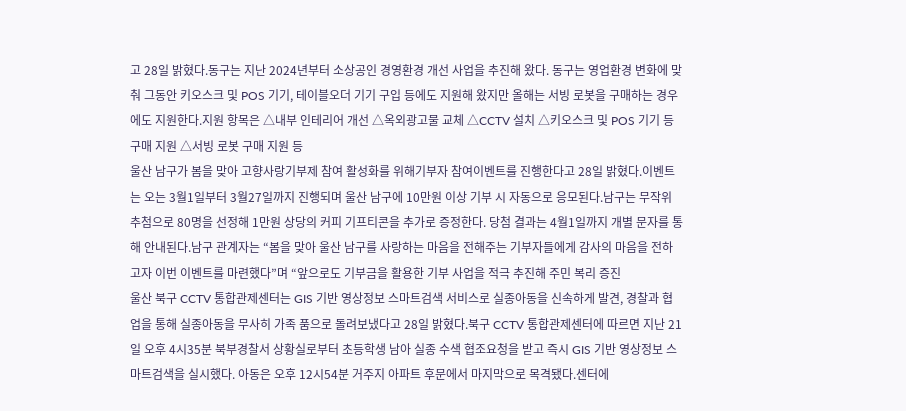고 28일 밝혔다.동구는 지난 2024년부터 소상공인 경영환경 개선 사업을 추진해 왔다. 동구는 영업환경 변화에 맞춰 그동안 키오스크 및 POS 기기, 테이블오더 기기 구입 등에도 지원해 왔지만 올해는 서빙 로봇을 구매하는 경우에도 지원한다.지원 항목은 △내부 인테리어 개선 △옥외광고물 교체 △CCTV 설치 △키오스크 및 POS 기기 등 구매 지원 △서빙 로봇 구매 지원 등
울산 남구가 봄을 맞아 고향사랑기부제 참여 활성화를 위해기부자 참여이벤트를 진행한다고 28일 밝혔다.이벤트는 오는 3월1일부터 3월27일까지 진행되며 울산 남구에 10만원 이상 기부 시 자동으로 응모된다.남구는 무작위 추첨으로 80명을 선정해 1만원 상당의 커피 기프티콘을 추가로 증정한다. 당첨 결과는 4월1일까지 개별 문자를 통해 안내된다.남구 관계자는 “봄을 맞아 울산 남구를 사랑하는 마음을 전해주는 기부자들에게 감사의 마음을 전하고자 이번 이벤트를 마련했다”며 “앞으로도 기부금을 활용한 기부 사업을 적극 추진해 주민 복리 증진
울산 북구 CCTV 통합관제센터는 GIS 기반 영상정보 스마트검색 서비스로 실종아동을 신속하게 발견, 경찰과 협업을 통해 실종아동을 무사히 가족 품으로 돌려보냈다고 28일 밝혔다.북구 CCTV 통합관제센터에 따르면 지난 21일 오후 4시35분 북부경찰서 상황실로부터 초등학생 남아 실종 수색 협조요청을 받고 즉시 GIS 기반 영상정보 스마트검색을 실시했다. 아동은 오후 12시54분 거주지 아파트 후문에서 마지막으로 목격됐다.센터에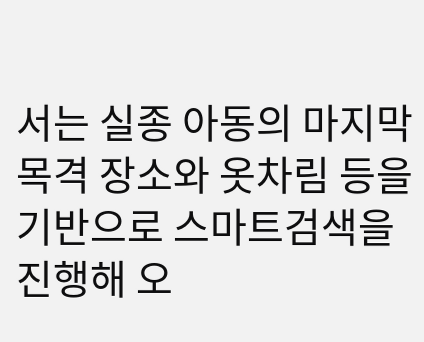서는 실종 아동의 마지막 목격 장소와 옷차림 등을 기반으로 스마트검색을 진행해 오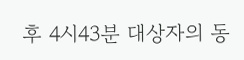후 4시43분 대상자의 동